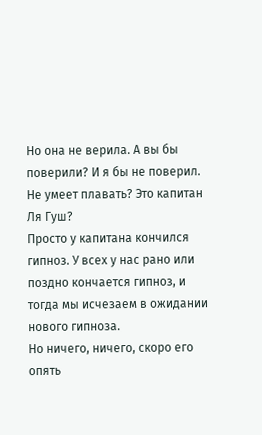Но она не верила. А вы бы поверили? И я бы не поверил. Не умеет плавать? Это капитан Ля Гуш?
Просто у капитана кончился гипноз. У всех у нас рано или поздно кончается гипноз, и тогда мы исчезаем в ожидании нового гипноза.
Но ничего, ничего, скоро его опять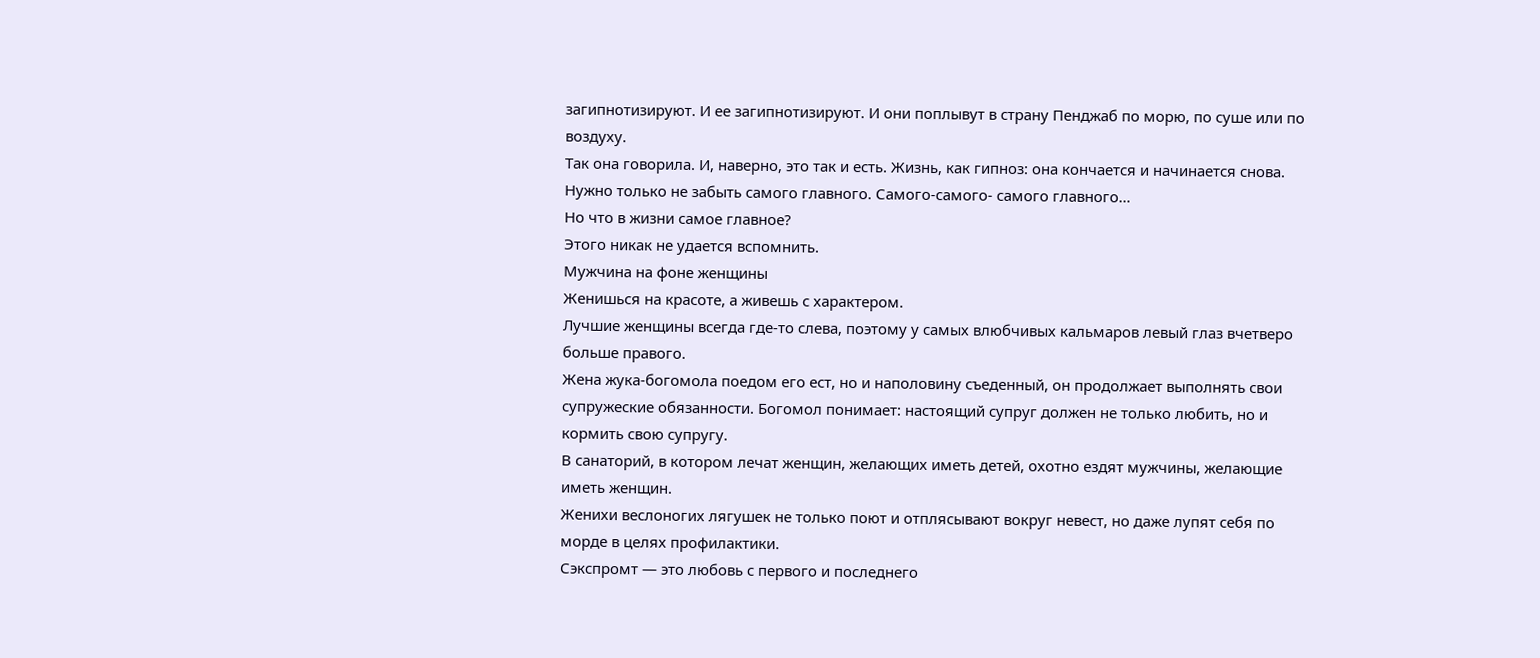загипнотизируют. И ее загипнотизируют. И они поплывут в страну Пенджаб по морю, по суше или по воздуху.
Так она говорила. И, наверно, это так и есть. Жизнь, как гипноз: она кончается и начинается снова.
Нужно только не забыть самого главного. Самого-самого- самого главного…
Но что в жизни самое главное?
Этого никак не удается вспомнить.
Мужчина на фоне женщины
Женишься на красоте, а живешь с характером.
Лучшие женщины всегда где-то слева, поэтому у самых влюбчивых кальмаров левый глаз вчетверо больше правого.
Жена жука-богомола поедом его ест, но и наполовину съеденный, он продолжает выполнять свои супружеские обязанности. Богомол понимает: настоящий супруг должен не только любить, но и кормить свою супругу.
В санаторий, в котором лечат женщин, желающих иметь детей, охотно ездят мужчины, желающие иметь женщин.
Женихи веслоногих лягушек не только поют и отплясывают вокруг невест, но даже лупят себя по морде в целях профилактики.
Сэкспромт — это любовь с первого и последнего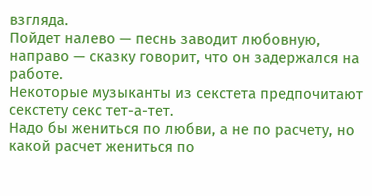взгляда.
Пойдет налево — песнь заводит любовную, направо — сказку говорит, что он задержался на работе.
Некоторые музыканты из секстета предпочитают секстету секс тет-а-тет.
Надо бы жениться по любви, а не по расчету, но какой расчет жениться по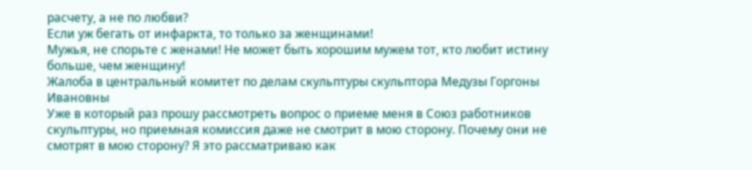расчету, а не по любви?
Если уж бегать от инфаркта, то только за женщинами!
Мужья, не спорьте с женами! Не может быть хорошим мужем тот, кто любит истину больше, чем женщину!
Жалоба в центральный комитет по делам скульптуры скульптора Медузы Горгоны Ивановны
Уже в который раз прошу рассмотреть вопрос о приеме меня в Союз работников скульптуры, но приемная комиссия даже не смотрит в мою сторону. Почему они не смотрят в мою сторону? Я это рассматриваю как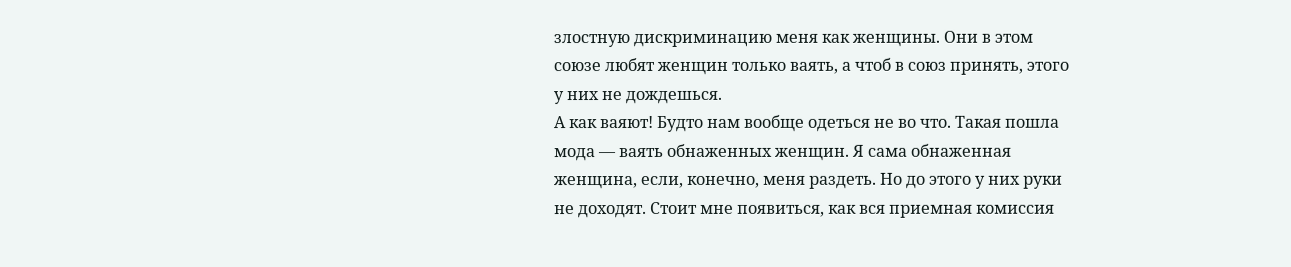злостную дискриминацию меня как женщины. Они в этом союзе любят женщин только ваять, а чтоб в союз принять, этого у них не дождешься.
А как ваяют! Будто нам вообще одеться не во что. Такая пошла мода — ваять обнаженных женщин. Я сама обнаженная женщина, если, конечно, меня раздеть. Но до этого у них руки не доходят. Стоит мне появиться, как вся приемная комиссия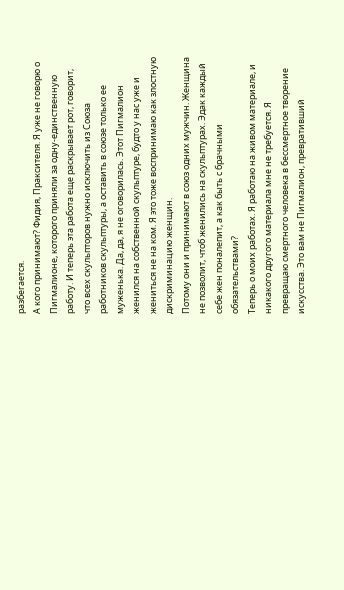разбегается.
А кого принимают? Фидия, Праксителя. Я уже не говорю о Пигмалионе, которого приняли за одну-единственную работу. И теперь эта работа еще раскрывает рот, говорит, что всех скульпторов нужно исключить из Союза работников скульптуры, а оставить в союзе только ее муженька. Да, да, я не оговорилась. Этот Пигмалион женился на собственной скульптуре, будто у нас уже и жениться не на ком. Я это тоже воспринимаю как злостную дискриминацию женщин.
Потому они и принимают в союз одних мужчин. Женщина не позволит, чтоб женились на скульптурах. Эдак каждый себе жен поналепит, а как быть с брачными обязательствами?
Теперь о моих работах. Я работаю на живом материале, и никакого другого материала мне не требуется. Я превращаю смертного человека в бессмертное творение искусства. Это вам не Пигмалион, превративший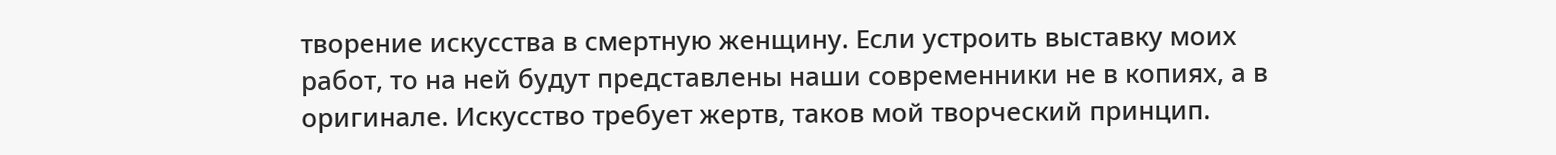творение искусства в смертную женщину. Если устроить выставку моих работ, то на ней будут представлены наши современники не в копиях, а в оригинале. Искусство требует жертв, таков мой творческий принцип.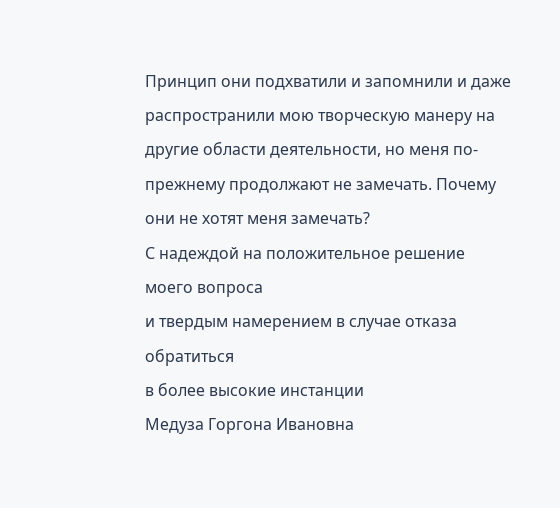Принцип они подхватили и запомнили и даже распространили мою творческую манеру на другие области деятельности, но меня по-прежнему продолжают не замечать. Почему они не хотят меня замечать?
С надеждой на положительное решение моего вопроса
и твердым намерением в случае отказа обратиться
в более высокие инстанции
Медуза Горгона Ивановна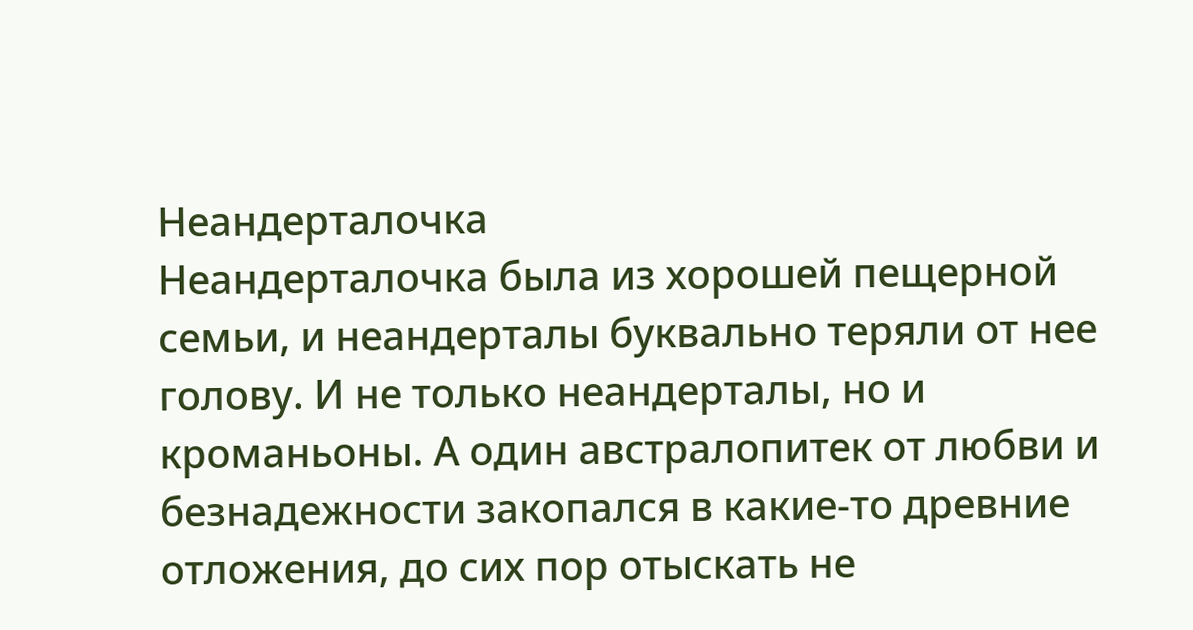Неандерталочка
Неандерталочка была из хорошей пещерной семьи, и неандерталы буквально теряли от нее голову. И не только неандерталы, но и кроманьоны. А один австралопитек от любви и безнадежности закопался в какие-то древние отложения, до сих пор отыскать не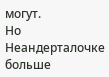могут.
Но Неандерталочке больше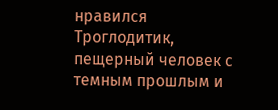нравился Троглодитик, пещерный человек с темным прошлым и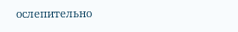ослепительно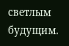светлым будущим.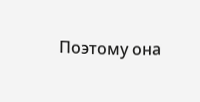Поэтому она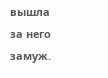вышла за него замуж.